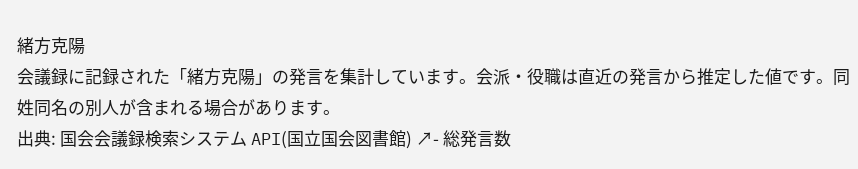緒方克陽
会議録に記録された「緒方克陽」の発言を集計しています。会派・役職は直近の発言から推定した値です。同姓同名の別人が含まれる場合があります。
出典: 国会会議録検索システム API(国立国会図書館) ↗- 総発言数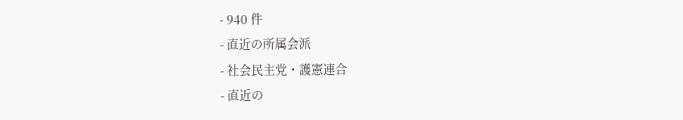- 940 件
- 直近の所属会派
- 社会民主党・護憲連合
- 直近の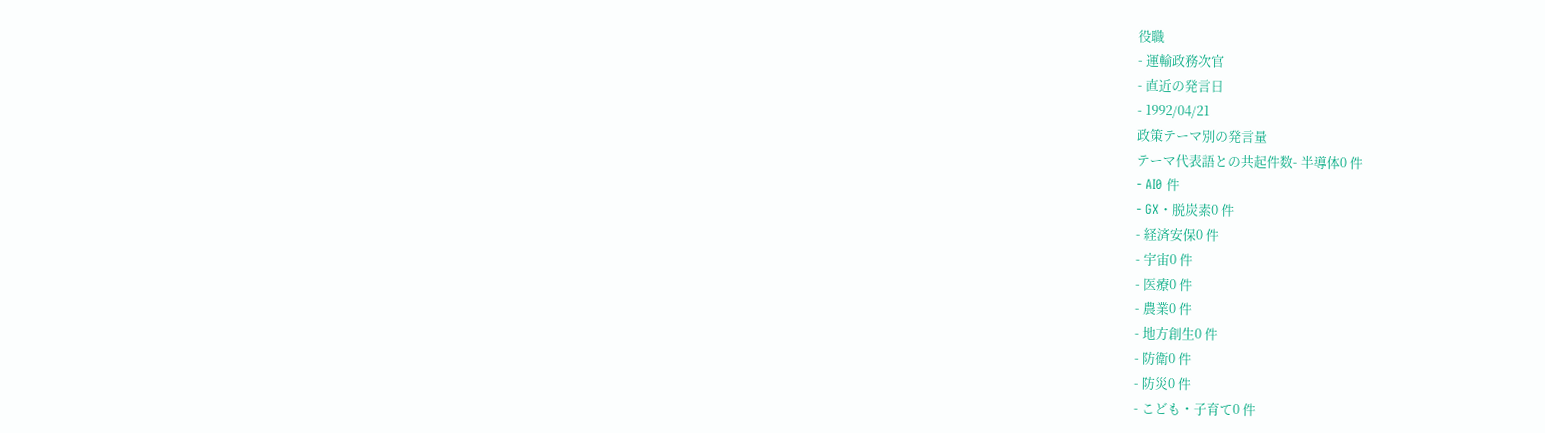役職
- 運輸政務次官
- 直近の発言日
- 1992/04/21
政策テーマ別の発言量
テーマ代表語との共起件数- 半導体0 件
- AI0 件
- GX・脱炭素0 件
- 経済安保0 件
- 宇宙0 件
- 医療0 件
- 農業0 件
- 地方創生0 件
- 防衛0 件
- 防災0 件
- こども・子育て0 件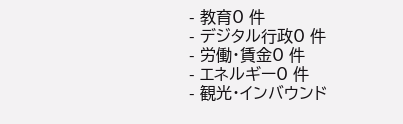- 教育0 件
- デジタル行政0 件
- 労働・賃金0 件
- エネルギー0 件
- 観光・インバウンド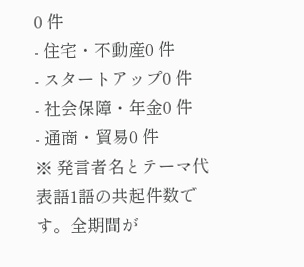0 件
- 住宅・不動産0 件
- スタートアップ0 件
- 社会保障・年金0 件
- 通商・貿易0 件
※ 発言者名とテーマ代表語1語の共起件数です。全期間が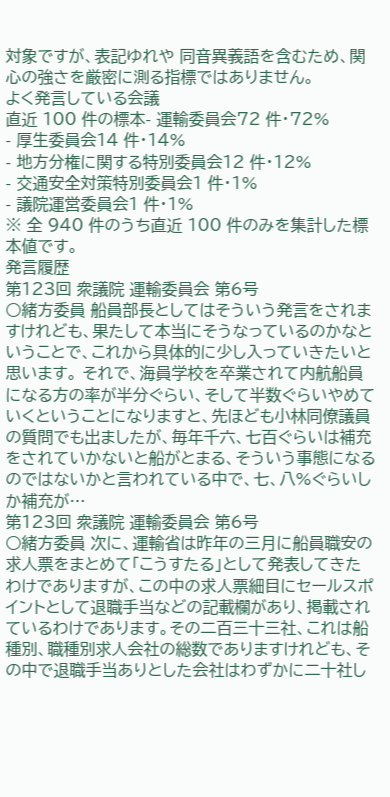対象ですが、表記ゆれや 同音異義語を含むため、関心の強さを厳密に測る指標ではありません。
よく発言している会議
直近 100 件の標本- 運輸委員会72 件・72%
- 厚生委員会14 件・14%
- 地方分権に関する特別委員会12 件・12%
- 交通安全対策特別委員会1 件・1%
- 議院運営委員会1 件・1%
※ 全 940 件のうち直近 100 件のみを集計した標本値です。
発言履歴
第123回 衆議院 運輸委員会 第6号
○緒方委員 船員部長としてはそういう発言をされますけれども、果たして本当にそうなっているのかなということで、これから具体的に少し入っていきたいと思います。 それで、海員学校を卒業されて内航船員になる方の率が半分ぐらい、そして半数ぐらいやめていくということになりますと、先ほども小林同僚議員の質問でも出ましたが、毎年千六、七百ぐらいは補充をされていかないと船がとまる、そういう事態になるのではないかと言われている中で、七、八%ぐらいしか補充が…
第123回 衆議院 運輸委員会 第6号
○緒方委員 次に、運輸省は昨年の三月に船員職安の求人票をまとめて「こうすたる」として発表してきたわけでありますが、この中の求人票細目にセールスポイントとして退職手当などの記載欄があり、掲載されているわけであります。その二百三十三社、これは船種別、職種別求人会社の総数でありますけれども、その中で退職手当ありとした会社はわずかに二十社し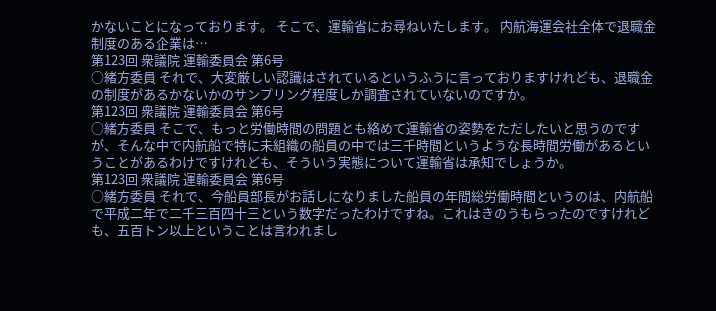かないことになっております。 そこで、運輸省にお尋ねいたします。 内航海運会社全体で退職金制度のある企業は…
第123回 衆議院 運輸委員会 第6号
○緒方委員 それで、大変厳しい認識はされているというふうに言っておりますけれども、退職金の制度があるかないかのサンプリング程度しか調査されていないのですか。
第123回 衆議院 運輸委員会 第6号
○緒方委員 そこで、もっと労働時間の問題とも絡めて運輸省の姿勢をただしたいと思うのですが、そんな中で内航船で特に未組織の船員の中では三千時間というような長時間労働があるということがあるわけですけれども、そういう実態について運輸省は承知でしょうか。
第123回 衆議院 運輸委員会 第6号
○緒方委員 それで、今船員部長がお話しになりました船員の年間総労働時間というのは、内航船で平成二年で二千三百四十三という数字だったわけですね。これはきのうもらったのですけれども、五百トン以上ということは言われまし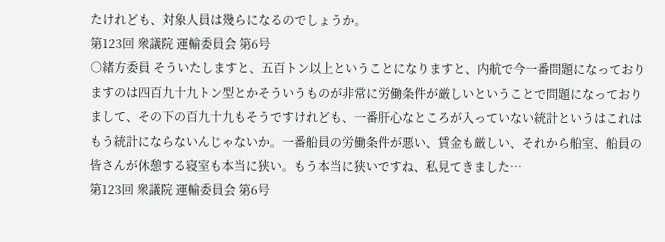たけれども、対象人員は幾らになるのでしょうか。
第123回 衆議院 運輸委員会 第6号
○緒方委員 そういたしますと、五百トン以上ということになりますと、内航で今一番問題になっておりますのは四百九十九トン型とかそういうものが非常に労働条件が厳しいということで問題になっておりまして、その下の百九十九もそうですけれども、一番肝心なところが入っていない統計というはこれはもう統計にならないんじゃないか。一番船員の労働条件が悪い、賃金も厳しい、それから船室、船員の皆さんが休憩する寝室も本当に狭い。もう本当に狭いですね、私見てきました…
第123回 衆議院 運輸委員会 第6号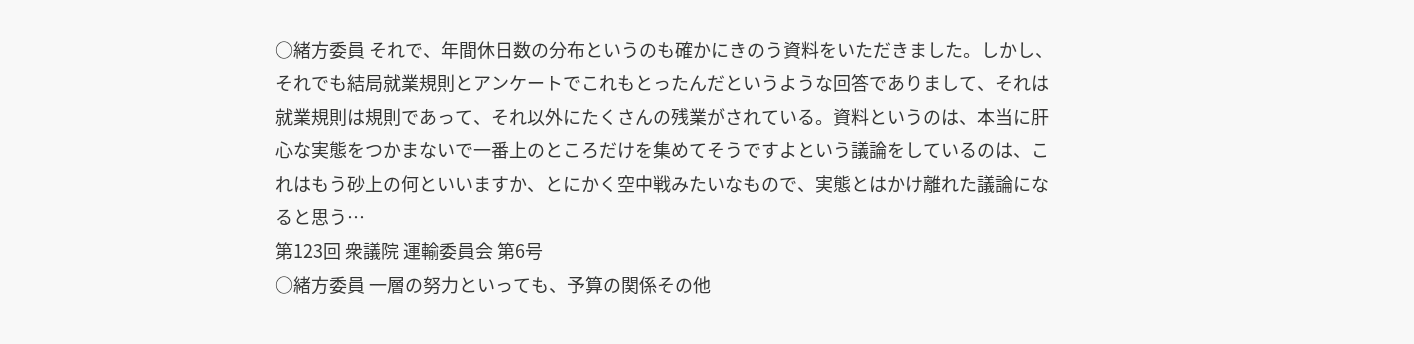○緒方委員 それで、年間休日数の分布というのも確かにきのう資料をいただきました。しかし、それでも結局就業規則とアンケートでこれもとったんだというような回答でありまして、それは就業規則は規則であって、それ以外にたくさんの残業がされている。資料というのは、本当に肝心な実態をつかまないで一番上のところだけを集めてそうですよという議論をしているのは、これはもう砂上の何といいますか、とにかく空中戦みたいなもので、実態とはかけ離れた議論になると思う…
第123回 衆議院 運輸委員会 第6号
○緒方委員 一層の努力といっても、予算の関係その他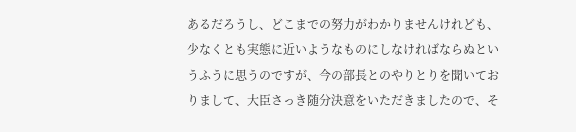あるだろうし、どこまでの努力がわかりませんけれども、少なくとも実態に近いようなものにしなければならぬというふうに思うのですが、今の部長とのやりとりを聞いておりまして、大臣さっき随分決意をいただきましたので、そ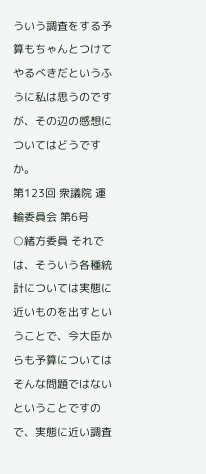ういう調査をする予算もちゃんとつけてやるべきだというふうに私は思うのですが、その辺の感想についてはどうですか。
第123回 衆議院 運輸委員会 第6号
○緒方委員 それでは、そういう各種統計については実態に近いものを出すということで、今大臣からも予算についてはそんな問題ではないということですので、実態に近い調査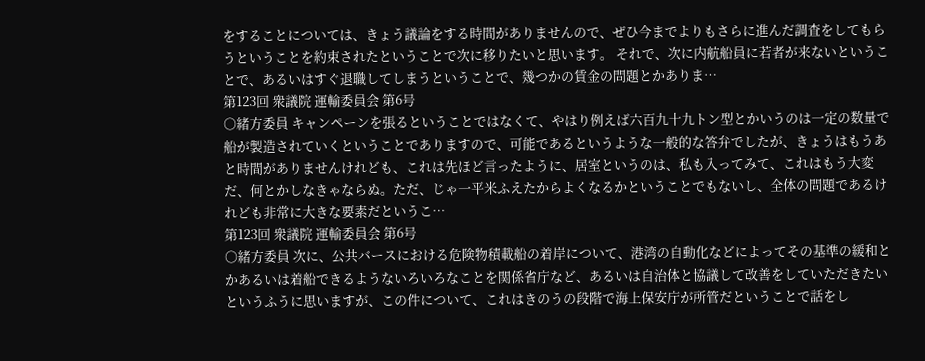をすることについては、きょう議論をする時間がありませんので、ぜひ今までよりもさらに進んだ調査をしてもらうということを約束されたということで次に移りたいと思います。 それで、次に内航船員に若者が来ないということで、あるいはすぐ退職してしまうということで、幾つかの賃金の問題とかありま…
第123回 衆議院 運輸委員会 第6号
○緒方委員 キャンペーンを張るということではなくて、やはり例えば六百九十九トン型とかいうのは一定の数量で船が製造されていくということでありますので、可能であるというような一般的な答弁でしたが、きょうはもうあと時間がありませんけれども、これは先ほど言ったように、居室というのは、私も入ってみて、これはもう大変だ、何とかしなきゃならぬ。ただ、じゃ一平米ふえたからよくなるかということでもないし、全体の問題であるけれども非常に大きな要素だというこ…
第123回 衆議院 運輸委員会 第6号
○緒方委員 次に、公共バースにおける危険物積載船の着岸について、港湾の自動化などによってその基準の緩和とかあるいは着船できるようないろいろなことを関係省庁など、あるいは自治体と協議して改善をしていただきたいというふうに思いますが、この件について、これはきのうの段階で海上保安庁が所管だということで話をし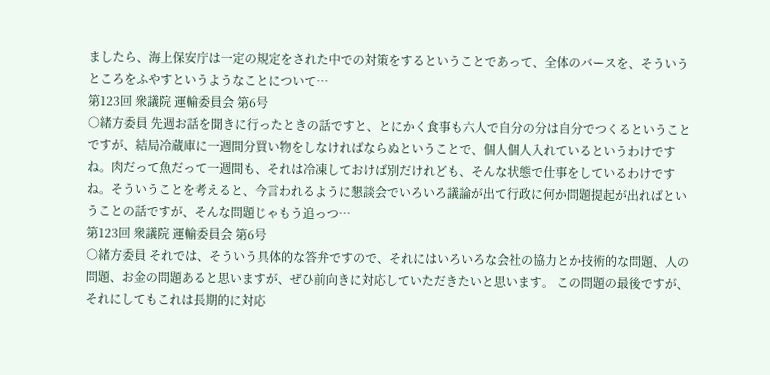ましたら、海上保安庁は一定の規定をされた中での対策をするということであって、全体のバースを、そういうところをふやすというようなことについて…
第123回 衆議院 運輸委員会 第6号
○緒方委員 先週お話を聞きに行ったときの話ですと、とにかく食事も六人で自分の分は自分でつくるということですが、結局冷蔵庫に一週間分買い物をしなければならぬということで、個人個人入れているというわけですね。肉だって魚だって一週間も、それは冷凍しておけば別だけれども、そんな状態で仕事をしているわけですね。そういうことを考えると、今言われるように懇談会でいろいろ議論が出て行政に何か問題提起が出ればということの話ですが、そんな問題じゃもう追っつ…
第123回 衆議院 運輸委員会 第6号
○緒方委員 それでは、そういう具体的な答弁ですので、それにはいろいろな会社の協力とか技術的な問題、人の問題、お金の問題あると思いますが、ぜひ前向きに対応していただきたいと思います。 この問題の最後ですが、それにしてもこれは長期的に対応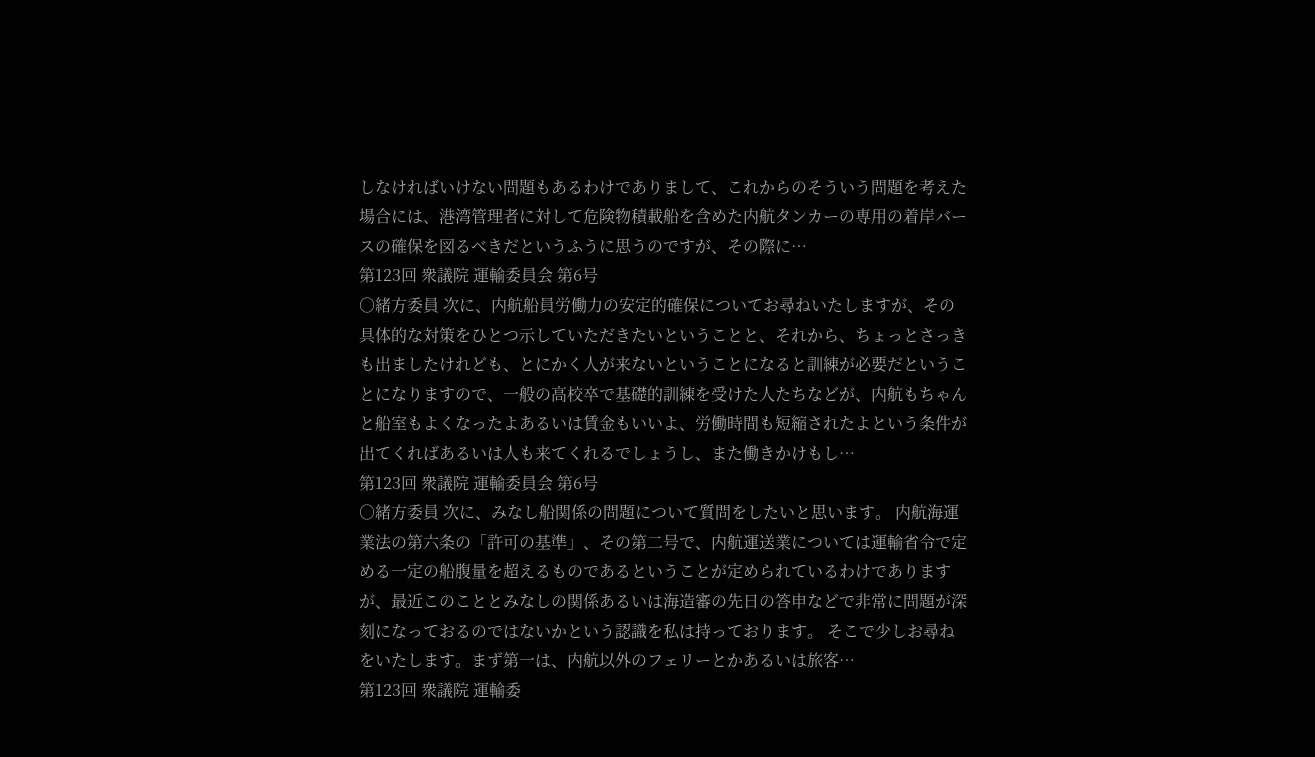しなければいけない問題もあるわけでありまして、これからのそういう問題を考えた場合には、港湾管理者に対して危険物積載船を含めた内航タンカーの専用の着岸バースの確保を図るべきだというふうに思うのですが、その際に…
第123回 衆議院 運輸委員会 第6号
○緒方委員 次に、内航船員労働力の安定的確保についてお尋ねいたしますが、その具体的な対策をひとつ示していただきたいということと、それから、ちょっとさっきも出ましたけれども、とにかく人が来ないということになると訓練が必要だということになりますので、一般の高校卒で基礎的訓練を受けた人たちなどが、内航もちゃんと船室もよくなったよあるいは賃金もいいよ、労働時間も短縮されたよという条件が出てくればあるいは人も来てくれるでしょうし、また働きかけもし…
第123回 衆議院 運輸委員会 第6号
○緒方委員 次に、みなし船関係の問題について質問をしたいと思います。 内航海運業法の第六条の「許可の基準」、その第二号で、内航運送業については運輸省令で定める一定の船腹量を超えるものであるということが定められているわけでありますが、最近このこととみなしの関係あるいは海造審の先日の答申などで非常に問題が深刻になっておるのではないかという認識を私は持っております。 そこで少しお尋ねをいたします。まず第一は、内航以外のフェリーとかあるいは旅客…
第123回 衆議院 運輸委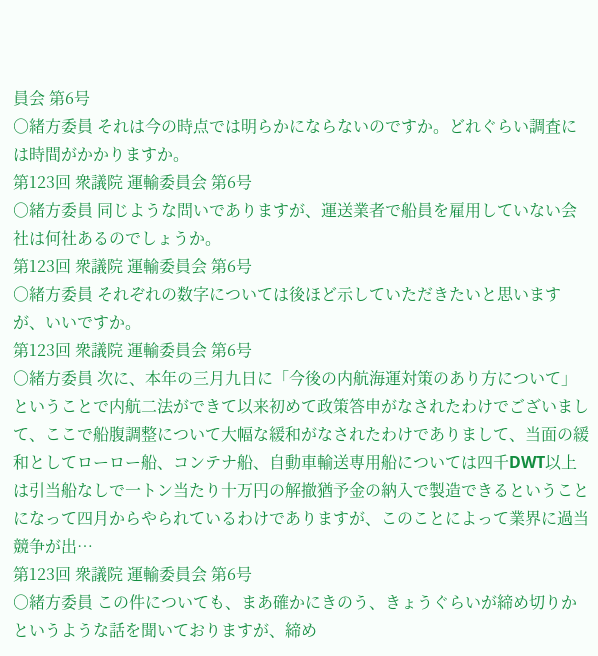員会 第6号
○緒方委員 それは今の時点では明らかにならないのですか。どれぐらい調査には時間がかかりますか。
第123回 衆議院 運輸委員会 第6号
○緒方委員 同じような問いでありますが、運送業者で船員を雇用していない会社は何社あるのでしょうか。
第123回 衆議院 運輸委員会 第6号
○緒方委員 それぞれの数字については後ほど示していただきたいと思いますが、いいですか。
第123回 衆議院 運輸委員会 第6号
○緒方委員 次に、本年の三月九日に「今後の内航海運対策のあり方について」ということで内航二法ができて以来初めて政策答申がなされたわけでございまして、ここで船腹調整について大幅な緩和がなされたわけでありまして、当面の緩和としてローロー船、コンテナ船、自動車輸送専用船については四千DWT以上は引当船なしで一トン当たり十万円の解撤猶予金の納入で製造できるということになって四月からやられているわけでありますが、このことによって業界に過当競争が出…
第123回 衆議院 運輸委員会 第6号
○緒方委員 この件についても、まあ確かにきのう、きょうぐらいが締め切りかというような話を聞いておりますが、締め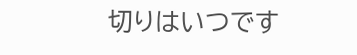切りはいつです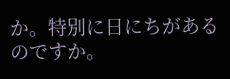か。特別に日にちがあるのですか。